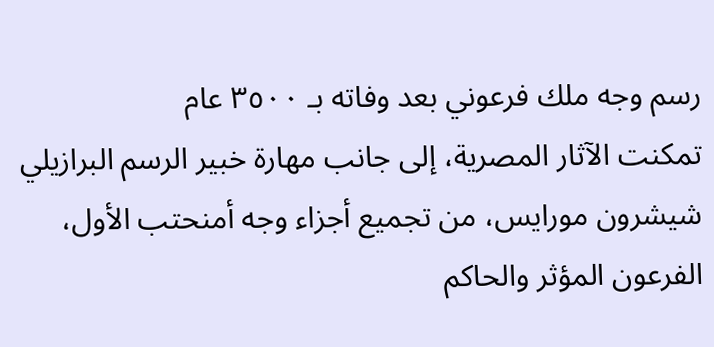رسم وجه ملك فرعوني بعد وفاته بـ ٣٥٠٠ عام
تمكنت الآثار المصرية، إلى جانب مهارة خبير الرسم البرازيلي شيشرون مورايس، من تجميع أجزاء وجه أمنحتب الأول، الفرعون المؤثر والحاكم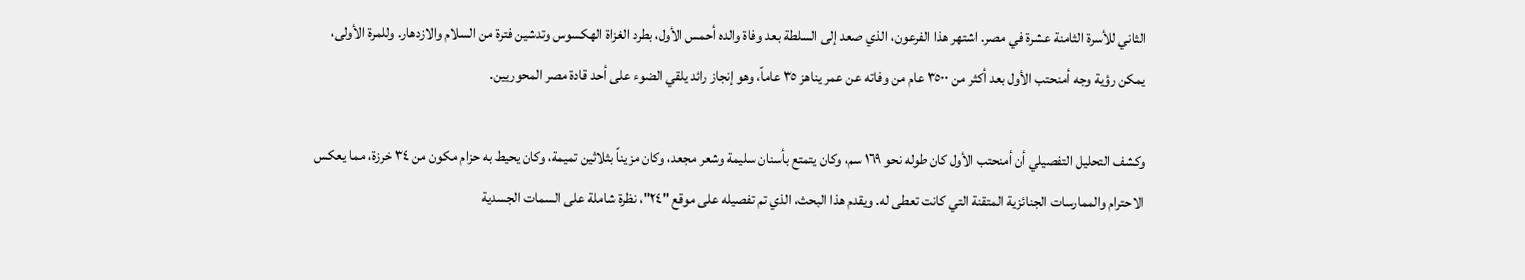الثاني للأسرة الثامنة عشرة في مصر. اشتهر هذا الفرعون، الذي صعد إلى السلطة بعد وفاة والده أحمس الأول، بطرد الغزاة الهكسوس وتدشين فترة من السلام والازدهار. وللمرة الأولى، يمكن رؤية وجه أمنحتب الأول بعد أكثر من ٣٥٠٠ عام من وفاته عن عمر يناهز ٣٥ عاماً، وهو إنجاز رائد يلقي الضوء على أحد قادة مصر المحوريين.

وكشف التحليل التفصيلي أن أمنحتب الأول كان طوله نحو ١٦٩ سم، وكان يتمتع بأسنان سليمة وشعر مجعد، وكان مزيناً بثلاثين تميمة، وكان يحيط به حزام مكون من ٣٤ خرزة، مما يعكس الاحترام والممارسات الجنائزية المتقنة التي كانت تعطى له. ويقدم هذا البحث، الذي تم تفصيله على موقع "٢٤"، نظرة شاملة على السمات الجسدية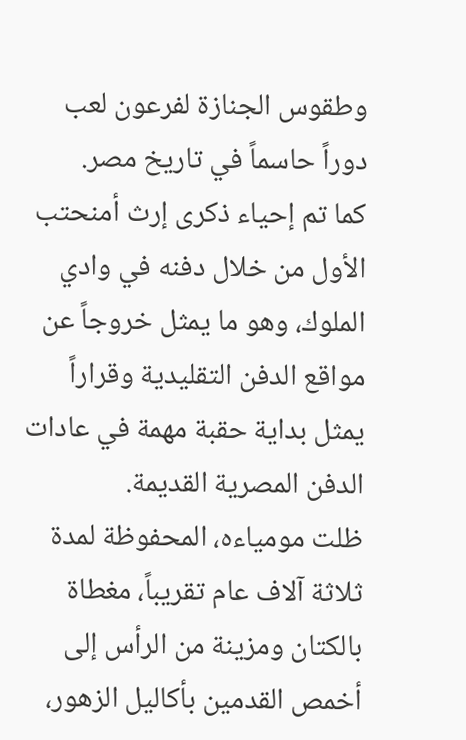وطقوس الجنازة لفرعون لعب دوراً حاسماً في تاريخ مصر.
كما تم إحياء ذكرى إرث أمنحتب الأول من خلال دفنه في وادي الملوك، وهو ما يمثل خروجاً عن مواقع الدفن التقليدية وقراراً يمثل بداية حقبة مهمة في عادات الدفن المصرية القديمة.
ظلت مومياءه، المحفوظة لمدة ثلاثة آلاف عام تقريباً، مغطاة بالكتان ومزينة من الرأس إلى أخمص القدمين بأكاليل الزهور،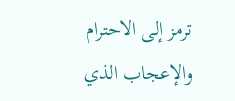ترمز إلى الاحترام والإعجاب الذي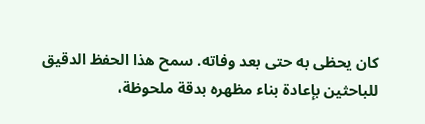كان يحظى به حتى بعد وفاته. سمح هذا الحفظ الدقيق للباحثين بإعادة بناء مظهره بدقة ملحوظة،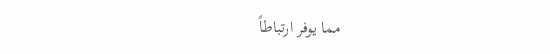مما يوفر ارتباطاً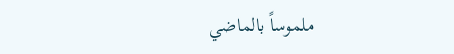ملموساً بالماضي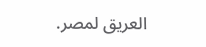العريق لمصر.